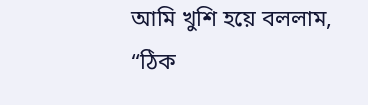আমি খুশি হয়ে বললাম, “ঠিক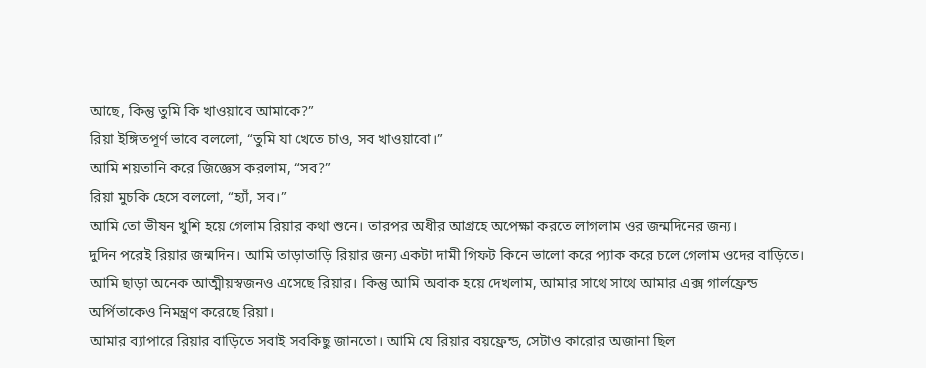আছে, কিন্তু তুমি কি খাওয়াবে আমাকে?”
রিয়া ইঙ্গিতপূর্ণ ভাবে বললো, “তুমি যা খেতে চাও, সব খাওয়াবো।”
আমি শয়তানি করে জিজ্ঞেস করলাম, “সব?”
রিয়া মুচকি হেসে বললো, “হ্যাঁ, সব।”
আমি তো ভীষন খুশি হয়ে গেলাম রিয়ার কথা শুনে। তারপর অধীর আগ্রহে অপেক্ষা করতে লাগলাম ওর জন্মদিনের জন্য।
দুদিন পরেই রিয়ার জন্মদিন। আমি তাড়াতাড়ি রিয়ার জন্য একটা দামী গিফট কিনে ভালো করে প্যাক করে চলে গেলাম ওদের বাড়িতে। আমি ছাড়া অনেক আত্মীয়স্বজনও এসেছে রিয়ার। কিন্তু আমি অবাক হয়ে দেখলাম, আমার সাথে সাথে আমার এক্স গার্লফ্রেন্ড অর্পিতাকেও নিমন্ত্রণ করেছে রিয়া।
আমার ব্যাপারে রিয়ার বাড়িতে সবাই সবকিছু জানতো। আমি যে রিয়ার বয়ফ্রেন্ড, সেটাও কারোর অজানা ছিল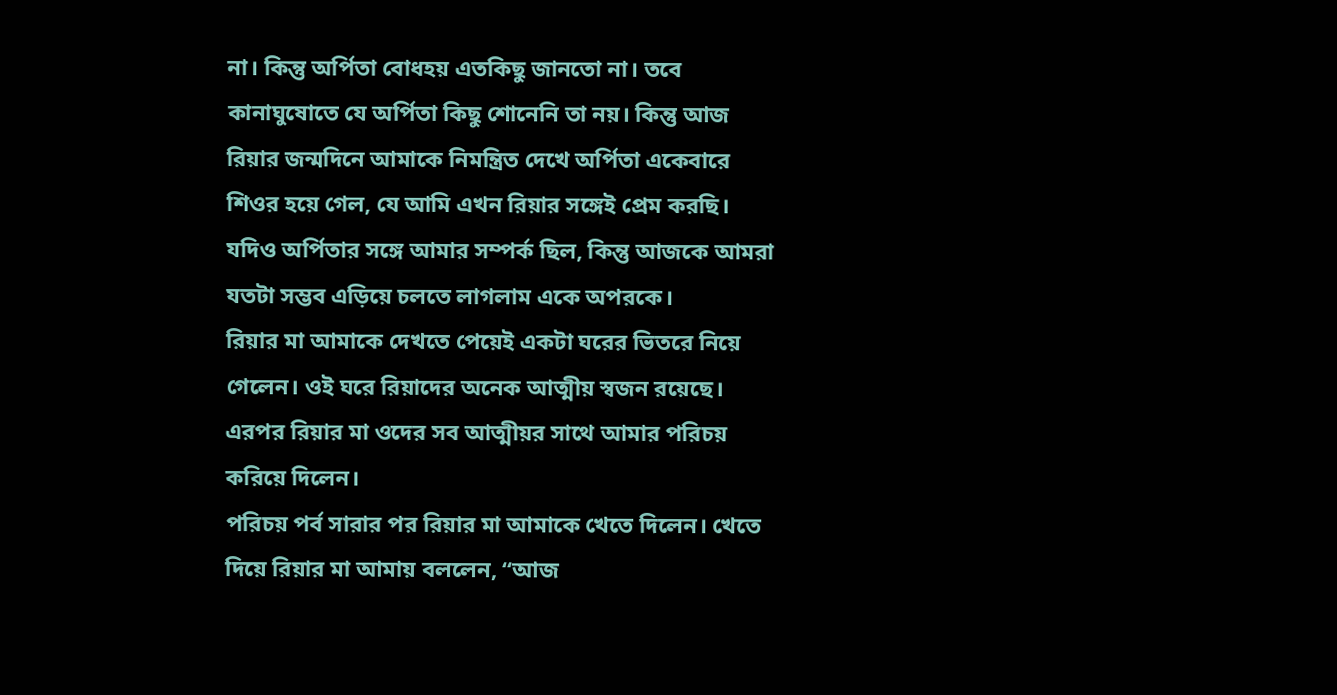না। কিন্তু অর্পিতা বোধহয় এতকিছু জানতো না। তবে কানাঘুষোতে যে অর্পিতা কিছু শোনেনি তা নয়। কিন্তু আজ রিয়ার জন্মদিনে আমাকে নিমন্ত্রিত দেখে অর্পিতা একেবারে শিওর হয়ে গেল, যে আমি এখন রিয়ার সঙ্গেই প্রেম করছি।
যদিও অর্পিতার সঙ্গে আমার সম্পর্ক ছিল, কিন্তু আজকে আমরা যতটা সম্ভব এড়িয়ে চলতে লাগলাম একে অপরকে।
রিয়ার মা আমাকে দেখতে পেয়েই একটা ঘরের ভিতরে নিয়ে গেলেন। ওই ঘরে রিয়াদের অনেক আত্মীয় স্বজন রয়েছে। এরপর রিয়ার মা ওদের সব আত্মীয়র সাথে আমার পরিচয় করিয়ে দিলেন।
পরিচয় পর্ব সারার পর রিয়ার মা আমাকে খেতে দিলেন। খেতে দিয়ে রিয়ার মা আমায় বললেন, “আজ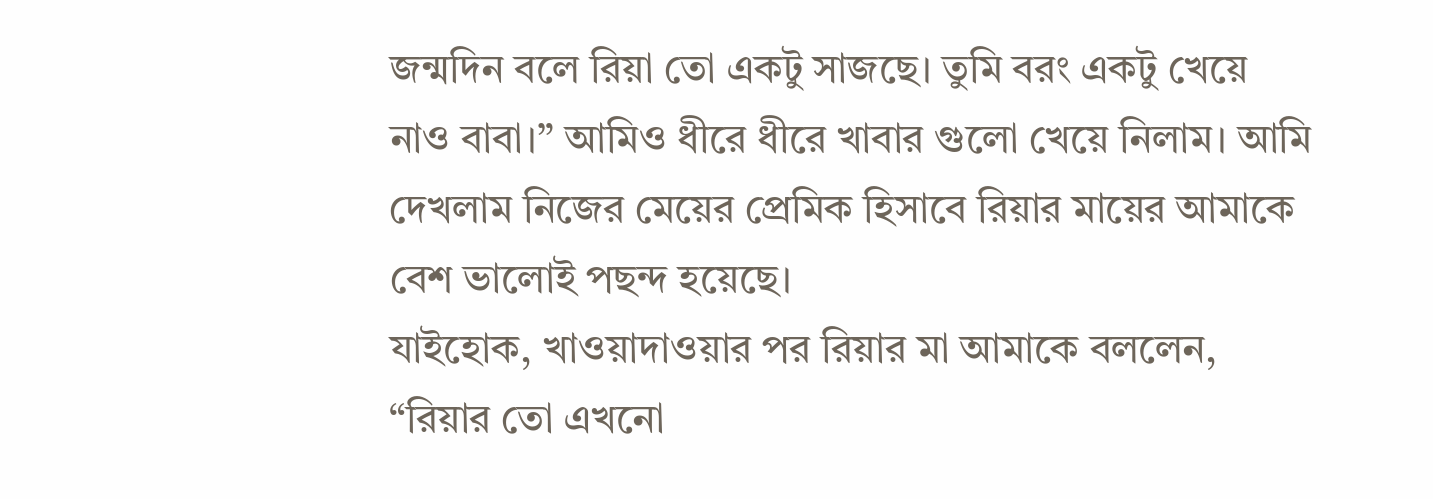জন্মদিন বলে রিয়া তো একটু সাজছে। তুমি বরং একটু খেয়ে নাও বাবা।” আমিও ধীরে ধীরে খাবার গুলো খেয়ে নিলাম। আমি দেখলাম নিজের মেয়ের প্রেমিক হিসাবে রিয়ার মায়ের আমাকে বেশ ভালোই পছন্দ হয়েছে।
যাইহোক, খাওয়াদাওয়ার পর রিয়ার মা আমাকে বললেন, “রিয়ার তো এখনো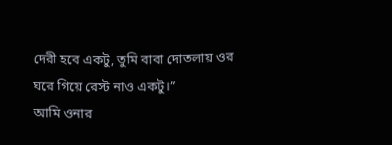দেরী হবে একটু, তুমি বাবা দোতলায় ওর ঘরে গিয়ে রেস্ট নাও একটু।”
আমি ওনার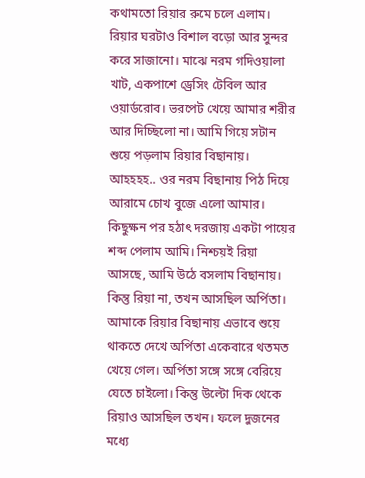কথামতো রিয়ার রুমে চলে এলাম। রিয়ার ঘরটাও বিশাল বড়ো আর সুন্দর করে সাজানো। মাঝে নরম গদিওয়ালা খাট, একপাশে ড্রেসিং টেবিল আর ওয়ার্ডরোব। ভরপেট খেয়ে আমার শরীর আর দিচ্ছিলো না। আমি গিয়ে সটান শুয়ে পড়লাম রিয়ার বিছানায়। আহহহহ.. ওর নরম বিছানায় পিঠ দিয়ে আরামে চোখ বুজে এলো আমার।
কিছুক্ষন পর হঠাৎ দরজায় একটা পায়ের শব্দ পেলাম আমি। নিশ্চয়ই রিয়া আসছে, আমি উঠে বসলাম বিছানায়। কিন্তু রিয়া না, তখন আসছিল অর্পিতা। আমাকে রিয়ার বিছানায় এভাবে শুয়ে থাকতে দেখে অর্পিতা একেবারে থতমত খেয়ে গেল। অর্পিতা সঙ্গে সঙ্গে বেরিয়ে যেতে চাইলো। কিন্তু উল্টো দিক থেকে রিয়াও আসছিল তখন। ফলে দুজনের মধ্যে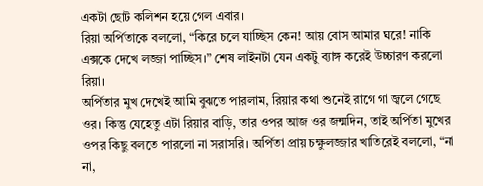একটা ছোট কলিশন হয়ে গেল এবার।
রিয়া অর্পিতাকে বললো, “কিরে চলে যাচ্ছিস কেন! আয় বোস আমার ঘরে! নাকি এক্সকে দেখে লজ্জা পাচ্ছিস।” শেষ লাইনটা যেন একটু ব্যাঙ্গ করেই উচ্চারণ করলো রিয়া।
অর্পিতার মুখ দেখেই আমি বুঝতে পারলাম, রিয়ার কথা শুনেই রাগে গা জ্বলে গেছে ওর। কিন্তু যেহেতু এটা রিয়ার বাড়ি, তার ওপর আজ ওর জন্মদিন, তাই অর্পিতা মুখের ওপর কিছু বলতে পারলো না সরাসরি। অর্পিতা প্রায় চক্ষুলজ্জার খাতিরেই বললো, “না না,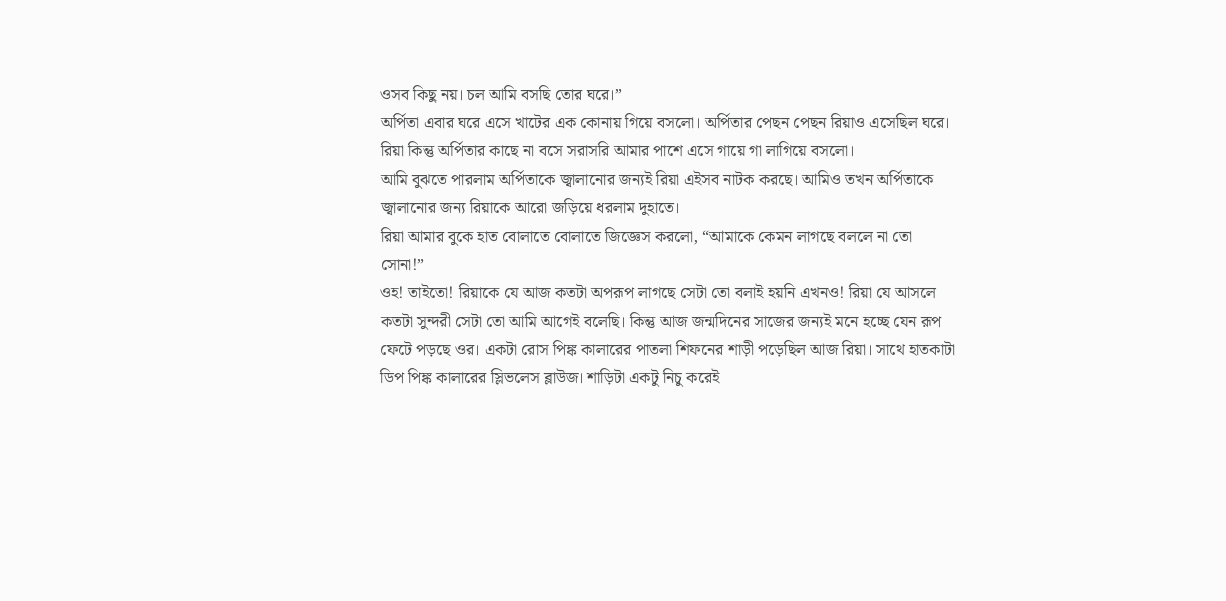ওসব কিছু নয়। চল আমি বসছি তোর ঘরে।”
অর্পিতা এবার ঘরে এসে খাটের এক কোনায় গিয়ে বসলো। অর্পিতার পেছন পেছন রিয়াও এসেছিল ঘরে। রিয়া কিন্তু অর্পিতার কাছে না বসে সরাসরি আমার পাশে এসে গায়ে গা লাগিয়ে বসলো।
আমি বুঝতে পারলাম অর্পিতাকে জ্বালানোর জন্যই রিয়া এইসব নাটক করছে। আমিও তখন অর্পিতাকে জ্বালানোর জন্য রিয়াকে আরো জড়িয়ে ধরলাম দুহাতে।
রিয়া আমার বুকে হাত বোলাতে বোলাতে জিজ্ঞেস করলো, “আমাকে কেমন লাগছে বললে না তো সোনা!”
ওহ! তাইতো! রিয়াকে যে আজ কতটা অপরূপ লাগছে সেটা তো বলাই হয়নি এখনও! রিয়া যে আসলে কতটা সুন্দরী সেটা তো আমি আগেই বলেছি। কিন্তু আজ জন্মদিনের সাজের জন্যই মনে হচ্ছে যেন রূপ ফেটে পড়ছে ওর। একটা রোস পিঙ্ক কালারের পাতলা শিফনের শাড়ী পড়েছিল আজ রিয়া। সাথে হাতকাটা ডিপ পিঙ্ক কালারের স্লিভলেস ব্লাউজ। শাড়িটা একটু নিচু করেই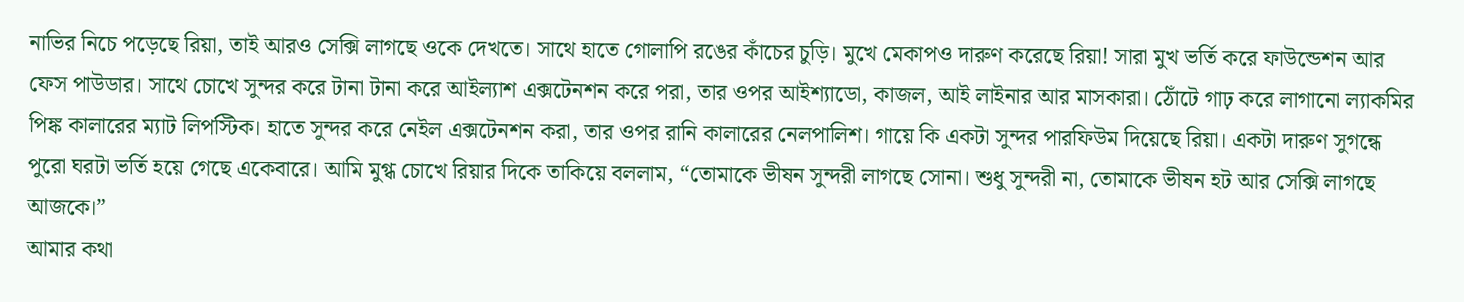নাভির নিচে পড়েছে রিয়া, তাই আরও সেক্সি লাগছে ওকে দেখতে। সাথে হাতে গোলাপি রঙের কাঁচের চুড়ি। মুখে মেকাপও দারুণ করেছে রিয়া! সারা মুখ ভর্তি করে ফাউন্ডেশন আর ফেস পাউডার। সাথে চোখে সুন্দর করে টানা টানা করে আইল্যাশ এক্সটেনশন করে পরা, তার ওপর আইশ্যাডো, কাজল, আই লাইনার আর মাসকারা। ঠোঁটে গাঢ় করে লাগানো ল্যাকমির পিঙ্ক কালারের ম্যাট লিপস্টিক। হাতে সুন্দর করে নেইল এক্সটেনশন করা, তার ওপর রানি কালারের নেলপালিশ। গায়ে কি একটা সুন্দর পারফিউম দিয়েছে রিয়া। একটা দারুণ সুগন্ধে পুরো ঘরটা ভর্তি হয়ে গেছে একেবারে। আমি মুগ্ধ চোখে রিয়ার দিকে তাকিয়ে বললাম, “তোমাকে ভীষন সুন্দরী লাগছে সোনা। শুধু সুন্দরী না, তোমাকে ভীষন হট আর সেক্সি লাগছে আজকে।”
আমার কথা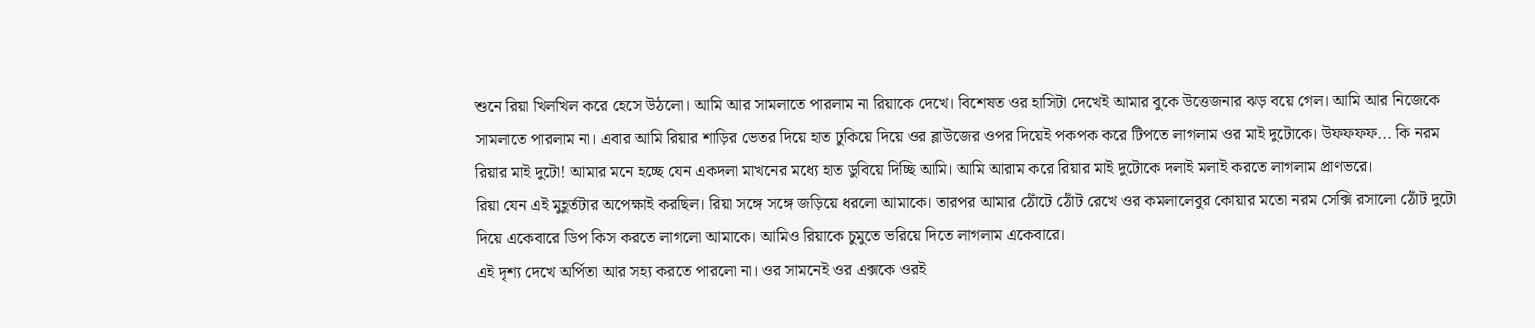শুনে রিয়া খিলখিল করে হেসে উঠলো। আমি আর সামলাতে পারলাম না রিয়াকে দেখে। বিশেষত ওর হাসিটা দেখেই আমার বুকে উত্তেজনার ঝড় বয়ে গেল। আমি আর নিজেকে সামলাতে পারলাম না। এবার আমি রিয়ার শাড়ির ভেতর দিয়ে হাত ঢুকিয়ে দিয়ে ওর ব্লাউজের ওপর দিয়েই পকপক করে টিপতে লাগলাম ওর মাই দুটোকে। উফফফফ... কি নরম রিয়ার মাই দুটো! আমার মনে হচ্ছে যেন একদলা মাখনের মধ্যে হাত ডুবিয়ে দিচ্ছি আমি। আমি আরাম করে রিয়ার মাই দুটোকে দলাই মলাই করতে লাগলাম প্রাণভরে।
রিয়া যেন এই মুহূর্তটার অপেক্ষাই করছিল। রিয়া সঙ্গে সঙ্গে জড়িয়ে ধরলো আমাকে। তারপর আমার ঠোঁটে ঠোঁট রেখে ওর কমলালেবুর কোয়ার মতো নরম সেক্সি রসালো ঠোঁট দুটো দিয়ে একেবারে ডিপ কিস করতে লাগলো আমাকে। আমিও রিয়াকে চুমুতে ভরিয়ে দিতে লাগলাম একেবারে।
এই দৃশ্য দেখে অর্পিতা আর সহ্য করতে পারলো না। ওর সামনেই ওর এক্সকে ওরই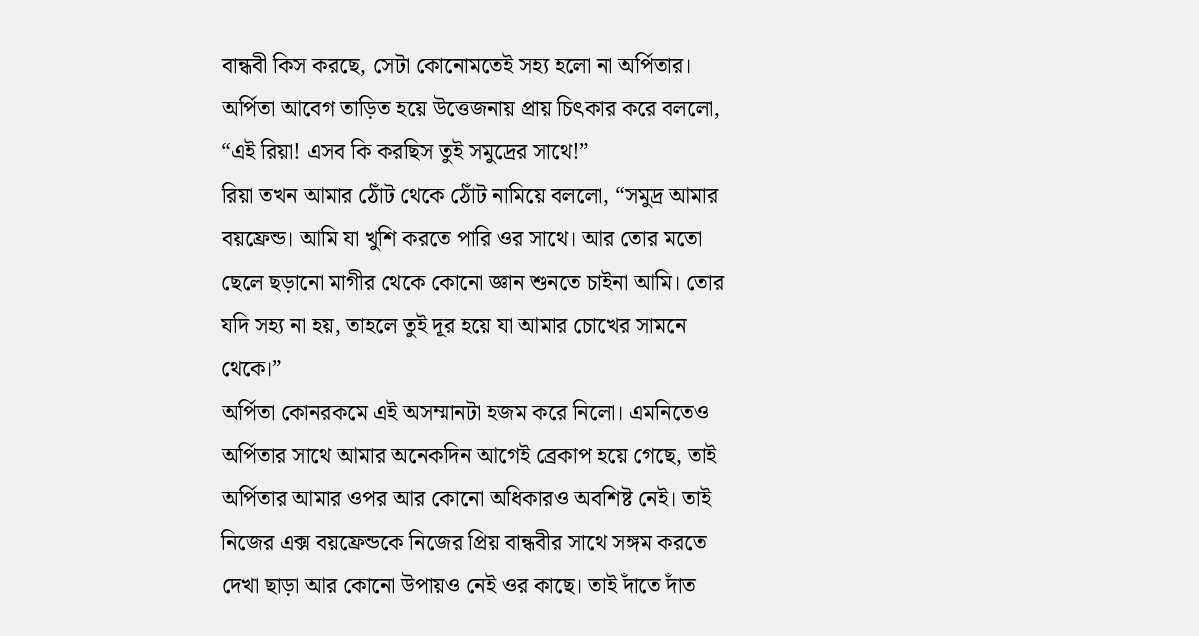বান্ধবী কিস করছে, সেটা কোনোমতেই সহ্য হলো না অর্পিতার। অর্পিতা আবেগ তাড়িত হয়ে উত্তেজনায় প্রায় চিৎকার করে বললো, “এই রিয়া! এসব কি করছিস তুই সমুদ্রের সাথে!”
রিয়া তখন আমার ঠোঁট থেকে ঠোঁট নামিয়ে বললো, “সমুদ্র আমার বয়ফ্রেন্ড। আমি যা খুশি করতে পারি ওর সাথে। আর তোর মতো ছেলে ছড়ানো মাগীর থেকে কোনো জ্ঞান শুনতে চাইনা আমি। তোর যদি সহ্য না হয়, তাহলে তুই দূর হয়ে যা আমার চোখের সামনে থেকে।”
অর্পিতা কোনরকমে এই অসম্মানটা হজম করে নিলো। এমনিতেও অর্পিতার সাথে আমার অনেকদিন আগেই ব্রেকাপ হয়ে গেছে, তাই অর্পিতার আমার ওপর আর কোনো অধিকারও অবশিষ্ট নেই। তাই নিজের এক্স বয়ফ্রেন্ডকে নিজের প্রিয় বান্ধবীর সাথে সঙ্গম করতে দেখা ছাড়া আর কোনো উপায়ও নেই ওর কাছে। তাই দাঁতে দাঁত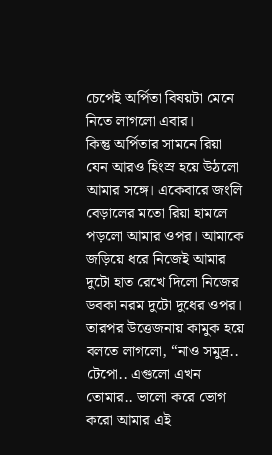চেপেই অর্পিতা বিষয়টা মেনে নিতে লাগলো এবার।
কিন্তু অর্পিতার সামনে রিয়া যেন আরও হিংস্র হয়ে উঠলো আমার সঙ্গে। একেবারে জংলি বেড়ালের মতো রিয়া হামলে পড়লো আমার ওপর। আমাকে জড়িয়ে ধরে নিজেই আমার দুটো হাত রেখে দিলো নিজের ডবকা নরম দুটো দুধের ওপর। তারপর উত্তেজনায় কামুক হয়ে বলতে লাগলো, “নাও সমুদ্র.. টেপো.. এগুলো এখন তোমার.. ভালো করে ভোগ করো আমার এই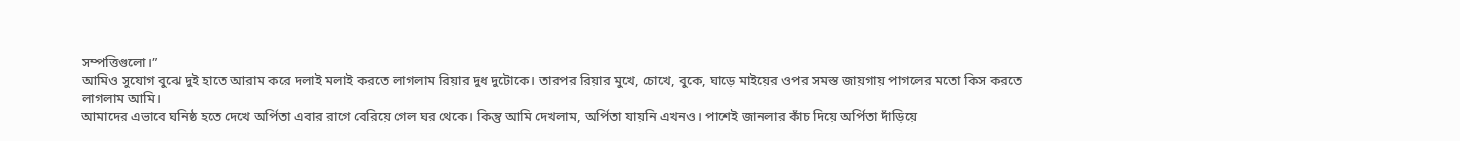সম্পত্তিগুলো।”
আমিও সুযোগ বুঝে দুই হাতে আরাম করে দলাই মলাই করতে লাগলাম রিয়ার দুধ দুটোকে। তারপর রিয়ার মুখে, চোখে, বুকে, ঘাড়ে মাইয়ের ওপর সমস্ত জায়গায় পাগলের মতো কিস করতে লাগলাম আমি।
আমাদের এভাবে ঘনিষ্ঠ হতে দেখে অর্পিতা এবার রাগে বেরিয়ে গেল ঘর থেকে। কিন্তু আমি দেখলাম, অর্পিতা যায়নি এখনও। পাশেই জানলার কাঁচ দিয়ে অর্পিতা দাঁড়িয়ে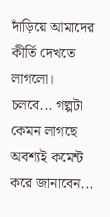দাঁড়িয়ে আমাদের কীর্তি দেখতে লাগলো।
চলবে... গল্পটা কেমন লাগছে অবশ্যই কমেন্ট করে জানাবেন...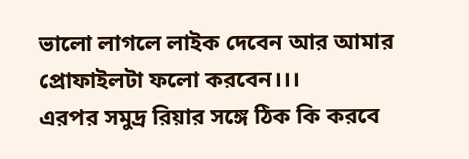ভালো লাগলে লাইক দেবেন আর আমার প্রোফাইলটা ফলো করবেন।।।
এরপর সমুদ্র রিয়ার সঙ্গে ঠিক কি করবে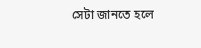সেটা জানতে হলে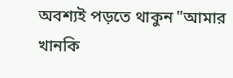অবশ্যই পড়তে থাকুন "আমার খানকি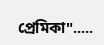প্রেমিকা".....